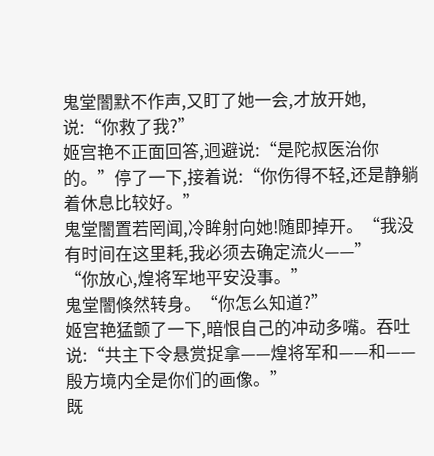鬼堂闇默不作声,又盯了她一会,才放开她,说:“你救了我?”
姬宫艳不正面回答,迥避说:“是陀叔医治你的。”停了一下,接着说:“你伤得不轻,还是静躺着休息比较好。”
鬼堂闇置若罔闻,冷眸射向她!随即掉开。“我没有时间在这里耗,我必须去确定流火——”
“你放心,煌将军地平安没事。”
鬼堂闇倏然转身。“你怎么知道?”
姬宫艳猛颤了一下,暗恨自己的冲动多嘴。吞吐说:“共主下令悬赏捉拿——煌将军和——和——殷方境内全是你们的画像。”
既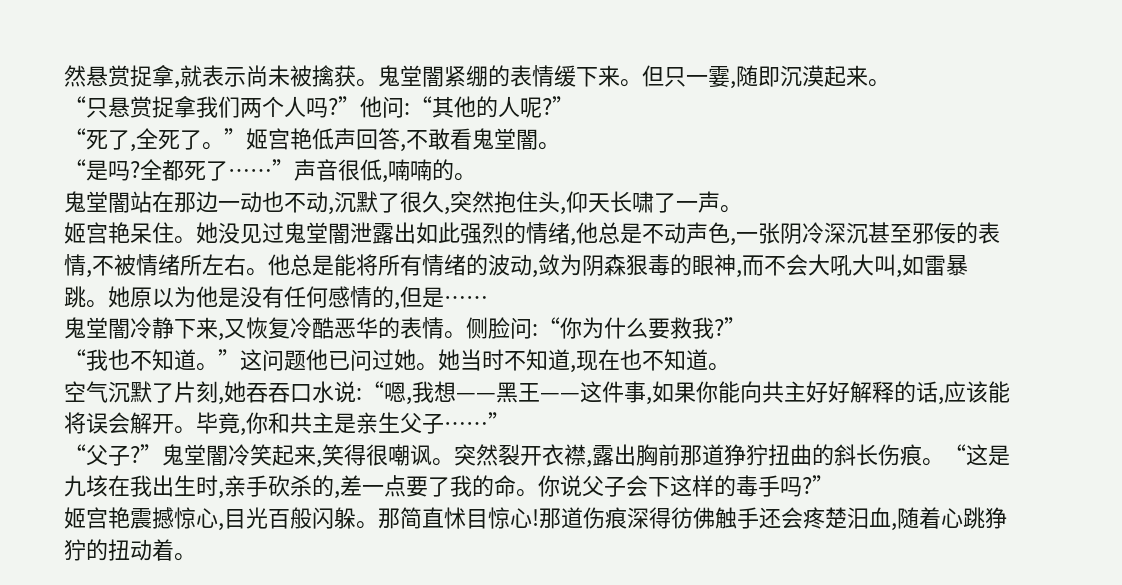然悬赏捉拿,就表示尚未被擒获。鬼堂闇紧绷的表情缓下来。但只一霎,随即沉漠起来。
“只悬赏捉拿我们两个人吗?”他问:“其他的人呢?”
“死了,全死了。”姬宫艳低声回答,不敢看鬼堂闇。
“是吗?全都死了……”声音很低,喃喃的。
鬼堂闇站在那边一动也不动,沉默了很久,突然抱住头,仰天长啸了一声。
姬宫艳呆住。她没见过鬼堂闇泄露出如此强烈的情绪,他总是不动声色,一张阴冷深沉甚至邪佞的表情,不被情绪所左右。他总是能将所有情绪的波动,敛为阴森狠毒的眼神,而不会大吼大叫,如雷暴跳。她原以为他是没有任何感情的,但是……
鬼堂闇冷静下来,又恢复冷酷恶华的表情。侧脸问:“你为什么要救我?”
“我也不知道。”这问题他已问过她。她当时不知道,现在也不知道。
空气沉默了片刻,她吞吞口水说:“嗯,我想——黑王——这件事,如果你能向共主好好解释的话,应该能将误会解开。毕竟,你和共主是亲生父子……”
“父子?”鬼堂闇冷笑起来,笑得很嘲讽。突然裂开衣襟,露出胸前那道狰狞扭曲的斜长伤痕。“这是九垓在我出生时,亲手砍杀的,差一点要了我的命。你说父子会下这样的毒手吗?”
姬宫艳震撼惊心,目光百般闪躲。那简直怵目惊心!那道伤痕深得彷佛触手还会疼楚汨血,随着心跳狰狞的扭动着。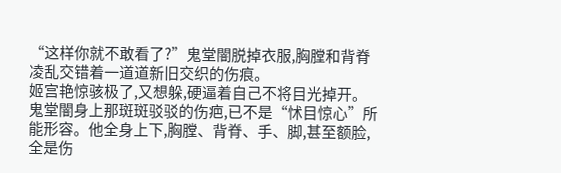“这样你就不敢看了?”鬼堂闇脱掉衣服,胸膛和背脊凌乱交错着一道道新旧交织的伤痕。
姬宫艳惊骇极了,又想躲,硬逼着自己不将目光掉开。鬼堂闇身上那斑斑驳驳的伤疤,已不是“怵目惊心”所能形容。他全身上下,胸膛、背脊、手、脚,甚至额脸,全是伤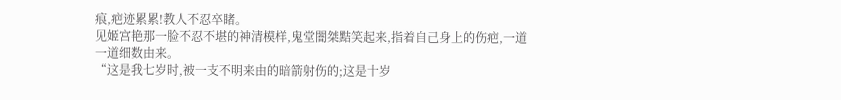痕,疤迹累累!教人不忍卒睹。
见姬宫艳那一脸不忍不堪的神清模样,鬼堂闇桀黠笑起来,指着自己身上的伤疤,一道一道细数由来。
“这是我七岁时,被一支不明来由的暗箭射伤的;这是十岁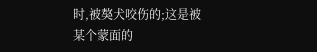时,被獒犬咬伤的;这是被某个蒙面的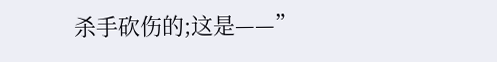杀手砍伤的;这是——”